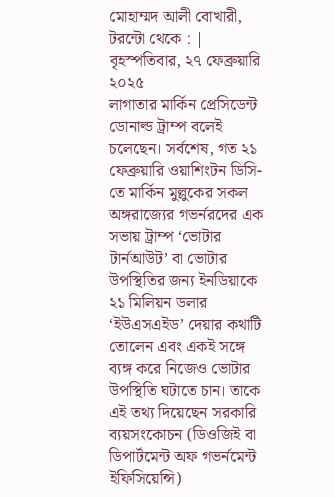মোহাম্মদ আলী বোখারী, টরন্টো থেকে : | বৃহস্পতিবার, ২৭ ফেব্রুয়ারি ২০২৫
লাগাতার মার্কিন প্রেসিডেন্ট ডোনাল্ড ট্রাম্প বলেই চলেছেন। সর্বশেষ, গত ২১ ফেব্রুয়ারি ওয়াশিংটন ডিসি-তে মার্কিন মুল্লুকের সকল অঙ্গরাজ্যের গভর্নরদের এক সভায় ট্রাম্প ‘ভোটার টার্নআউট’ বা ভোটার উপস্থিতির জন্য ইনডিয়াকে ২১ মিলিয়ন ডলার ‘ইউএসএইড’ দেয়ার কথাটি তোলেন এবং একই সঙ্গে ব্যঙ্গ করে নিজেও ভোটার উপস্থিতি ঘটাতে চান। তাকে এই তথ্য দিয়েছেন সরকারি ব্যয়সংকোচন (ডিওজিই বা ডিপার্টমেন্ট অফ গভর্নমেন্ট ইফিসিয়েন্সি)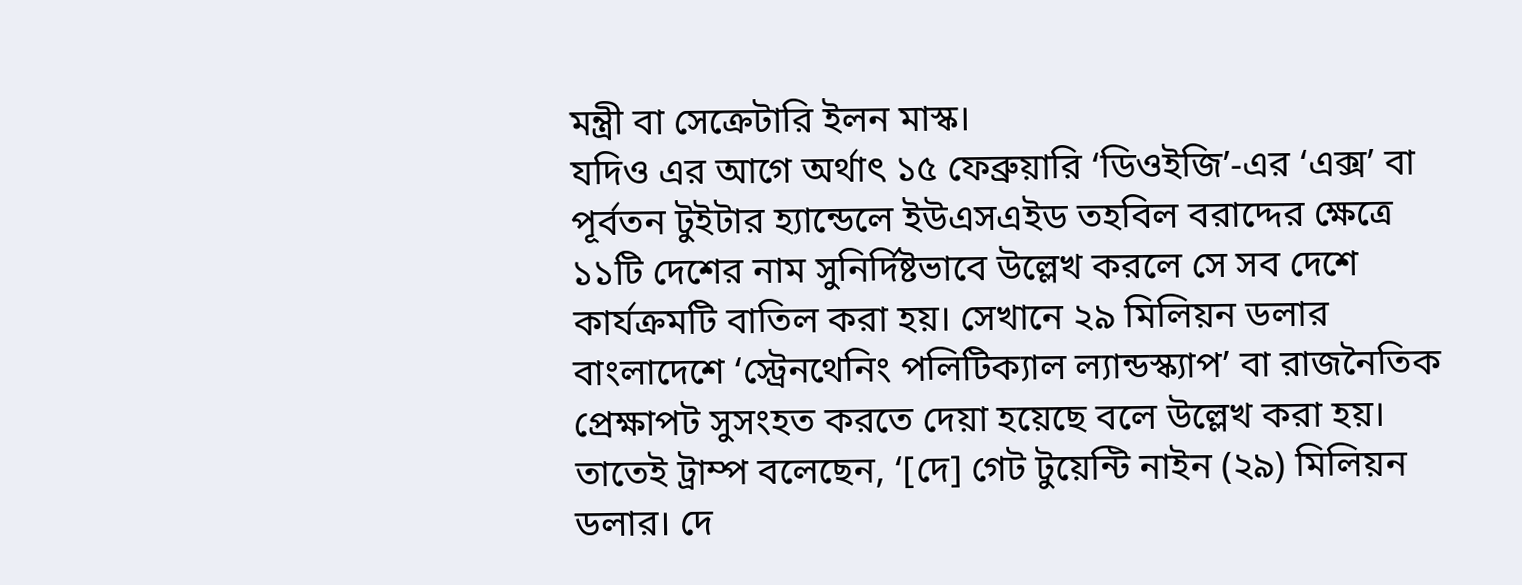মন্ত্রী বা সেক্রেটারি ইলন মাস্ক।
যদিও এর আগে অর্থাৎ ১৫ ফেব্রুয়ারি ‘ডিওইজি’-এর ‘এক্স’ বা পূর্বতন টুইটার হ্যান্ডেলে ইউএসএইড তহবিল বরাদ্দের ক্ষেত্রে ১১টি দেশের নাম সুনির্দিষ্টভাবে উল্লেখ করলে সে সব দেশে কার্যক্রমটি বাতিল করা হয়। সেখানে ২৯ মিলিয়ন ডলার বাংলাদেশে ‘স্ট্রেনথেনিং পলিটিক্যাল ল্যান্ডস্ক্যাপ’ বা রাজনৈতিক প্রেক্ষাপট সুসংহত করতে দেয়া হয়েছে বলে উল্লেখ করা হয়। তাতেই ট্রাম্প বলেছেন, ‘[দে] গেট টুয়েন্টি নাইন (২৯) মিলিয়ন ডলার। দে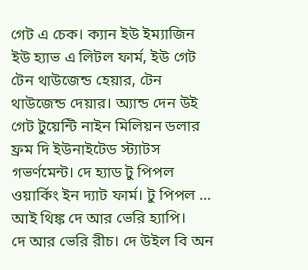গেট এ চেক। ক্যান ইউ ইম্যাজিন ইউ হ্যাভ এ লিটল ফার্ম, ইউ গেট টেন থাউজেন্ড হেয়ার, টেন থাউজেন্ড দেয়ার। অ্যান্ড দেন উই গেট টুয়েন্টি নাইন মিলিয়ন ডলার ফ্রম দি ইউনাইটেড স্ট্যাটস গভর্ণমেন্ট। দে হ্যাড টু পিপল ওয়ার্কিং ইন দ্যাট ফার্ম। টু পিপল … আই থিঙ্ক দে আর ভেরি হ্যাপি।
দে আর ভেরি রীচ। দে উইল বি অন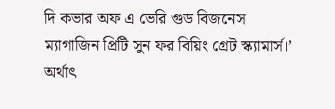দি কভার অফ এ ভেরি গুড বিজনেস ম্যাগাজিন প্রিটি সুন ফর বিয়িং গ্রেট স্ক্যামার্স।’ অর্থাৎ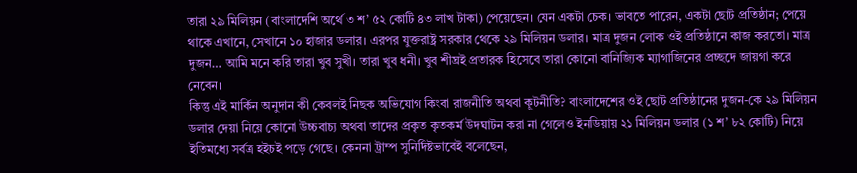তারা ২৯ মিলিয়ন (বাংলাদেশি অর্থে ৩ শ’ ৫২ কোটি ৪৩ লাখ টাকা) পেয়েছেন। যেন একটা চেক। ভাবতে পারেন, একটা ছোট প্রতিষ্ঠান; পেয়ে থাকে এখানে, সেখানে ১০ হাজার ডলার। এরপর যুক্তরাষ্ট্র সরকার থেকে ২৯ মিলিয়ন ডলার। মাত্র দুজন লোক ওই প্রতিষ্ঠানে কাজ করতো। মাত্র দুজন… আমি মনে করি তারা খুব সুখী। তারা খুব ধনী। খুব শীঘ্রই প্রতারক হিসেবে তারা কোনো বানিজ্যিক ম্যাগাজিনের প্রচ্ছদে জায়গা করে নেবেন।
কিন্তু এই মার্কিন অনুদান কী কেবলই নিছক অভিযোগ কিংবা রাজনীতি অথবা কূটনীতি? বাংলাদেশের ওই ছোট প্রতিষ্ঠানের দুজন-কে ২৯ মিলিয়ন ডলার দেয়া নিয়ে কোনো উচ্চবাচ্য অথবা তাদের প্রকৃত কৃতকর্ম উদঘাটন করা না গেলেও ইনডিয়ায় ২১ মিলিয়ন ডলার (১ শ’ ৮২ কোটি) নিয়ে ইতিমধ্যে সর্বত্র হইচই পড়ে গেছে। কেননা ট্রাম্প সুনির্দিষ্টভাবেই বলেছেন,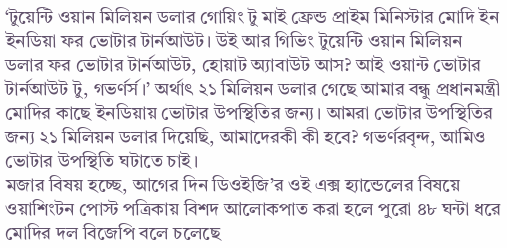‘টুয়েন্টি ওয়ান মিলিয়ন ডলার গোয়িং টু মাই ফ্রেন্ড প্রাইম মিনিস্টার মোদি ইন ইনডিয়া ফর ভোটার টার্নআউট। উই আর গিভিং টুয়েন্টি ওয়ান মিলিয়ন ডলার ফর ভোটার টার্নআউট, হোয়াট অ্যাবাউট আস? আই ওয়ান্ট ভোটার টার্নআউট টু, গভর্ণর্স।’ অর্থাৎ ২১ মিলিয়ন ডলার গেছে আমার বন্ধু প্রধানমন্ত্রী মোদির কাছে ইনডিয়ায় ভোটার উপস্থিতির জন্য। আমরা ভোটার উপস্থিতির জন্য ২১ মিলিয়ন ডলার দিয়েছি, আমাদেরকী কী হবে? গভর্ণরবৃন্দ, আমিও ভোটার উপস্থিতি ঘটাতে চাই।
মজার বিষয় হচ্ছে, আগের দিন ডিওইজি’র ওই এক্স হ্যান্ডেলের বিষয়ে ওয়াশিংটন পোস্ট পত্রিকায় বিশদ আলোকপাত করা হলে পুরো ৪৮ ঘন্টা ধরে মোদির দল বিজেপি বলে চলেছে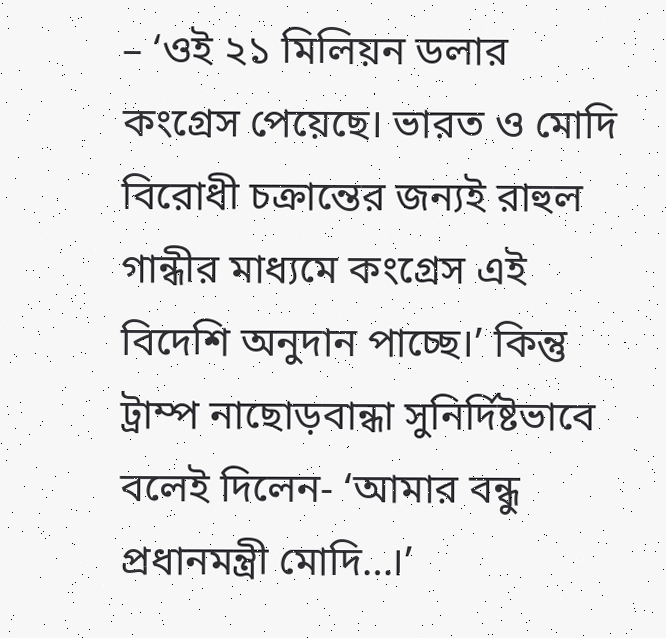– ‘ওই ২১ মিলিয়ন ডলার কংগ্রেস পেয়েছে। ভারত ও মোদি বিরোধী চক্রান্তের জন্যই রাহুল গান্ধীর মাধ্যমে কংগ্রেস এই বিদেশি অনুদান পাচ্ছে।’ কিন্তু ট্রাম্প নাছোড়বান্ধা সুনির্দিষ্টভাবে বলেই দিলেন- ‘আমার বন্ধু প্রধানমন্ত্রী মোদি…।’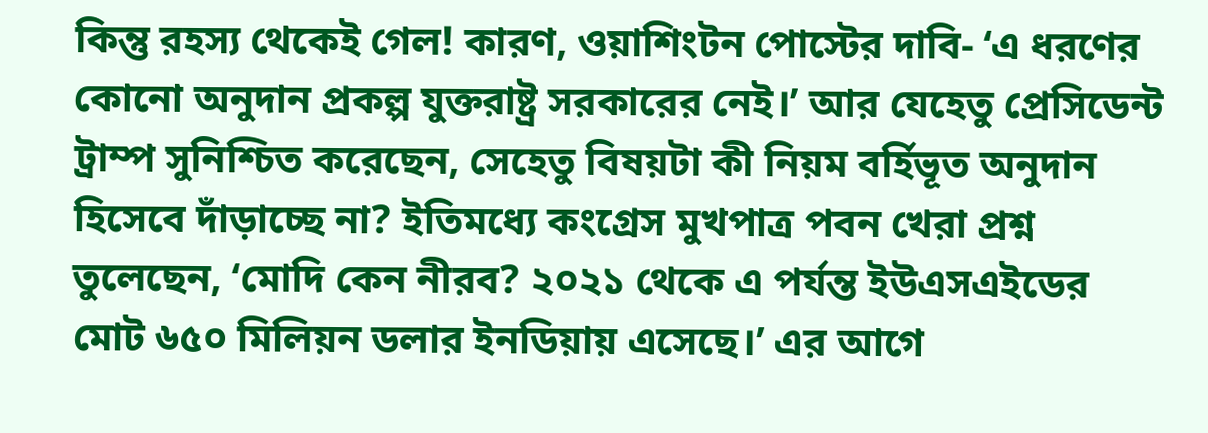কিন্তু রহস্য থেকেই গেল! কারণ, ওয়াশিংটন পোস্টের দাবি- ‘এ ধরণের কোনো অনুদান প্রকল্প যুক্তরাষ্ট্র সরকারের নেই।’ আর যেহেতু প্রেসিডেন্ট ট্রাম্প সুনিশ্চিত করেছেন, সেহেতু বিষয়টা কী নিয়ম বর্হিভূত অনুদান হিসেবে দাঁড়াচ্ছে না? ইতিমধ্যে কংগ্রেস মুখপাত্র পবন খেরা প্রশ্ন তুলেছেন, ‘মোদি কেন নীরব? ২০২১ থেকে এ পর্যন্ত ইউএসএইডের মোট ৬৫০ মিলিয়ন ডলার ইনডিয়ায় এসেছে।’ এর আগে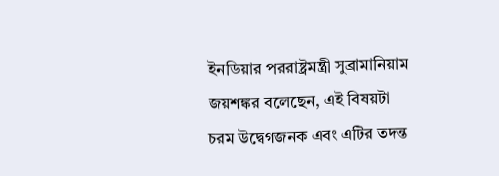ইনডিয়ার পররাষ্ট্রমন্ত্রী সুব্রামানিয়াম জয়শঙ্কর বলেছেন, এই বিষয়টা চরম উদ্বেগজনক এবং এটির তদন্ত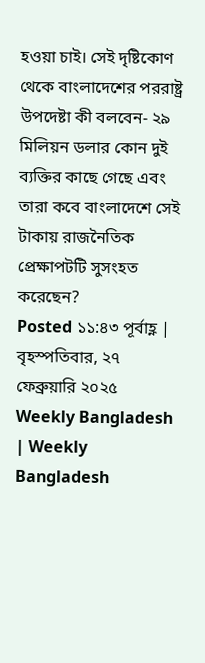হওয়া চাই। সেই দৃষ্টিকোণ থেকে বাংলাদেশের পররাষ্ট্র উপদেষ্টা কী বলবেন- ২৯ মিলিয়ন ডলার কোন দুই ব্যক্তির কাছে গেছে এবং তারা কবে বাংলাদেশে সেই টাকায় রাজনৈতিক প্রেক্ষাপটটি সুসংহত করেছেন?
Posted ১১:৪৩ পূর্বাহ্ণ | বৃহস্পতিবার, ২৭ ফেব্রুয়ারি ২০২৫
Weekly Bangladesh | Weekly Bangladesh